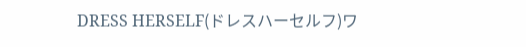DRESS HERSELF(ドレスハーセルフ)ワ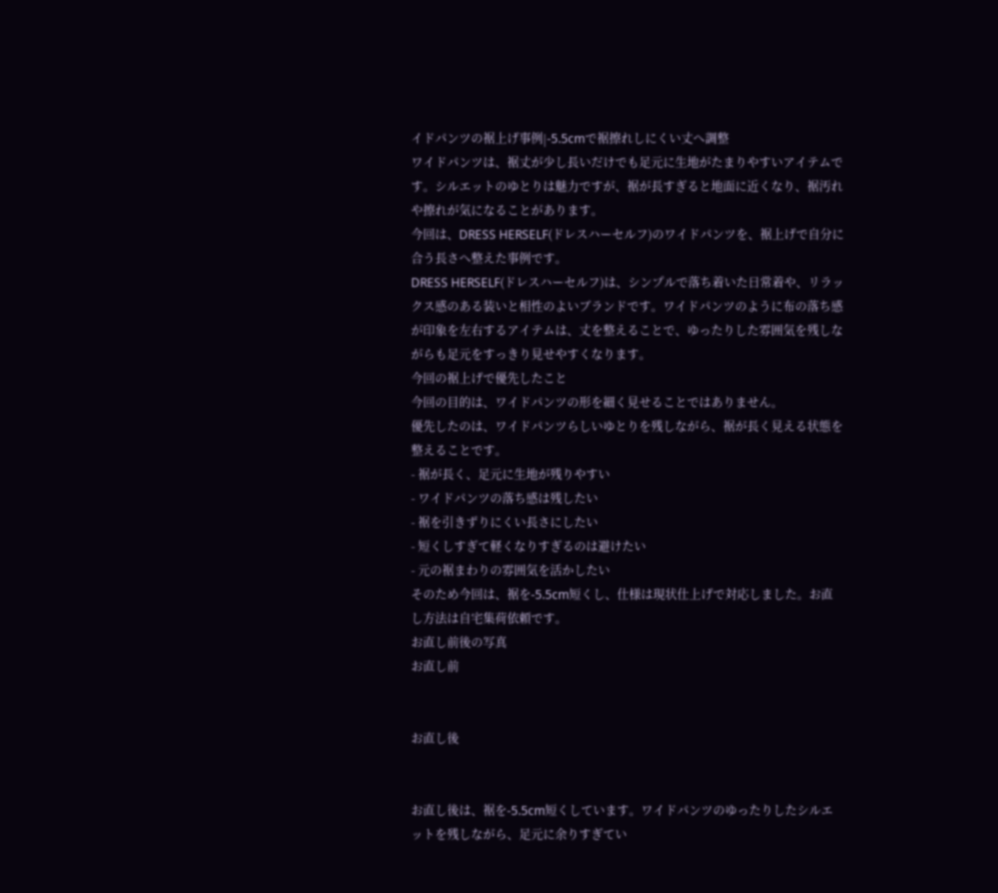イドパンツの裾上げ事例|-5.5cmで裾擦れしにくい丈へ調整
ワイドパンツは、裾丈が少し長いだけでも足元に生地がたまりやすいアイテムです。シルエットのゆとりは魅力ですが、裾が長すぎると地面に近くなり、裾汚れや擦れが気になることがあります。
今回は、DRESS HERSELF(ドレスハーセルフ)のワイドパンツを、裾上げで自分に合う長さへ整えた事例です。
DRESS HERSELF(ドレスハーセルフ)は、シンプルで落ち着いた日常着や、リラックス感のある装いと相性のよいブランドです。ワイドパンツのように布の落ち感が印象を左右するアイテムは、丈を整えることで、ゆったりした雰囲気を残しながらも足元をすっきり見せやすくなります。
今回の裾上げで優先したこと
今回の目的は、ワイドパンツの形を細く見せることではありません。
優先したのは、ワイドパンツらしいゆとりを残しながら、裾が長く見える状態を整えることです。
- 裾が長く、足元に生地が残りやすい
- ワイドパンツの落ち感は残したい
- 裾を引きずりにくい長さにしたい
- 短くしすぎて軽くなりすぎるのは避けたい
- 元の裾まわりの雰囲気を活かしたい
そのため今回は、裾を-5.5cm短くし、仕様は現状仕上げで対応しました。お直し方法は自宅集荷依頼です。
お直し前後の写真
お直し前


お直し後


お直し後は、裾を-5.5cm短くしています。ワイドパンツのゆったりしたシルエットを残しながら、足元に余りすぎてい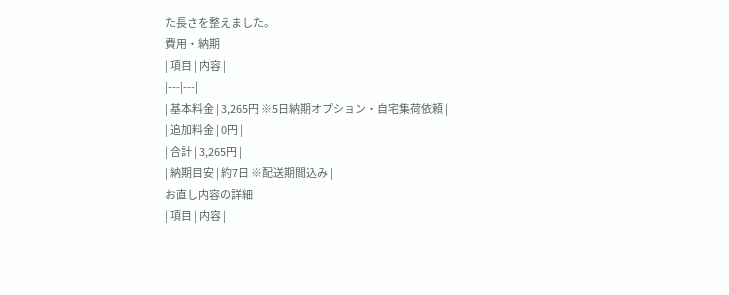た長さを整えました。
費用・納期
| 項目 | 内容 |
|---|---|
| 基本料金 | 3,265円 ※5日納期オプション・自宅集荷依頼 |
| 追加料金 | 0円 |
| 合計 | 3,265円 |
| 納期目安 | 約7日 ※配送期間込み |
お直し内容の詳細
| 項目 | 内容 |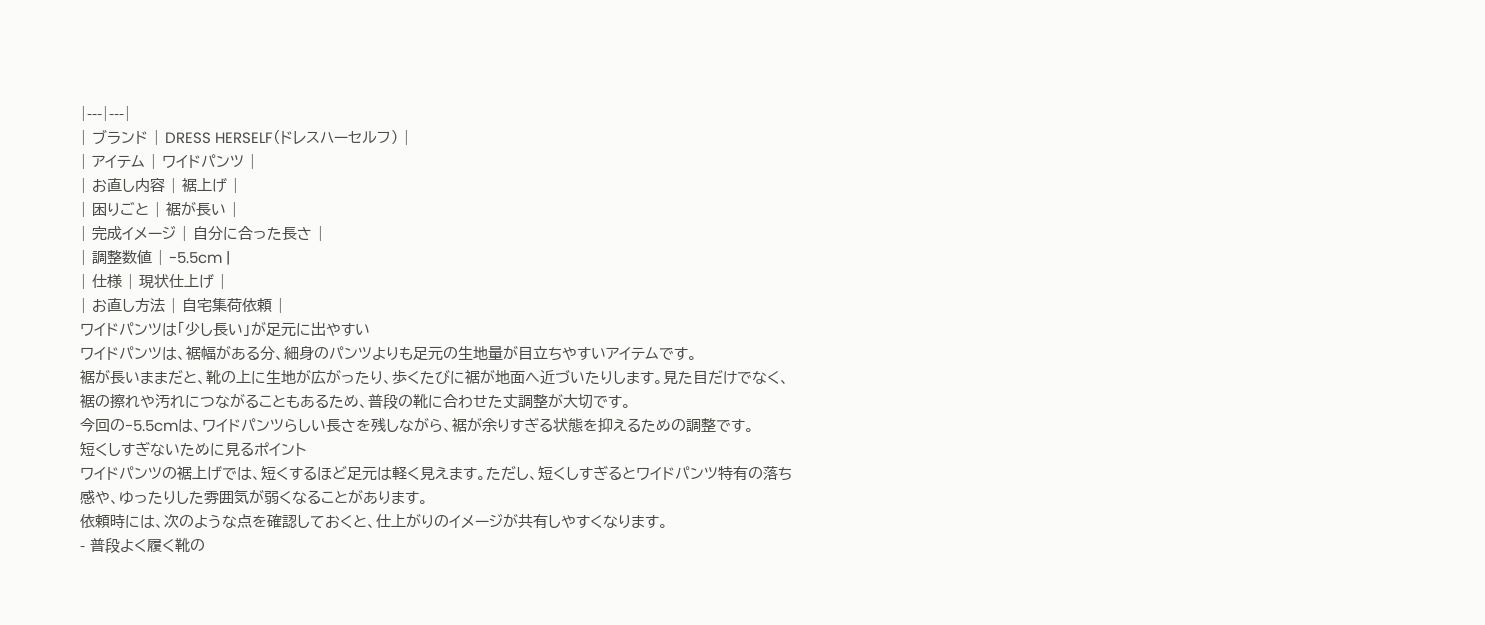|---|---|
| ブランド | DRESS HERSELF(ドレスハーセルフ) |
| アイテム | ワイドパンツ |
| お直し内容 | 裾上げ |
| 困りごと | 裾が長い |
| 完成イメージ | 自分に合った長さ |
| 調整数値 | -5.5cm |
| 仕様 | 現状仕上げ |
| お直し方法 | 自宅集荷依頼 |
ワイドパンツは「少し長い」が足元に出やすい
ワイドパンツは、裾幅がある分、細身のパンツよりも足元の生地量が目立ちやすいアイテムです。
裾が長いままだと、靴の上に生地が広がったり、歩くたびに裾が地面へ近づいたりします。見た目だけでなく、裾の擦れや汚れにつながることもあるため、普段の靴に合わせた丈調整が大切です。
今回の-5.5cmは、ワイドパンツらしい長さを残しながら、裾が余りすぎる状態を抑えるための調整です。
短くしすぎないために見るポイント
ワイドパンツの裾上げでは、短くするほど足元は軽く見えます。ただし、短くしすぎるとワイドパンツ特有の落ち感や、ゆったりした雰囲気が弱くなることがあります。
依頼時には、次のような点を確認しておくと、仕上がりのイメージが共有しやすくなります。
- 普段よく履く靴の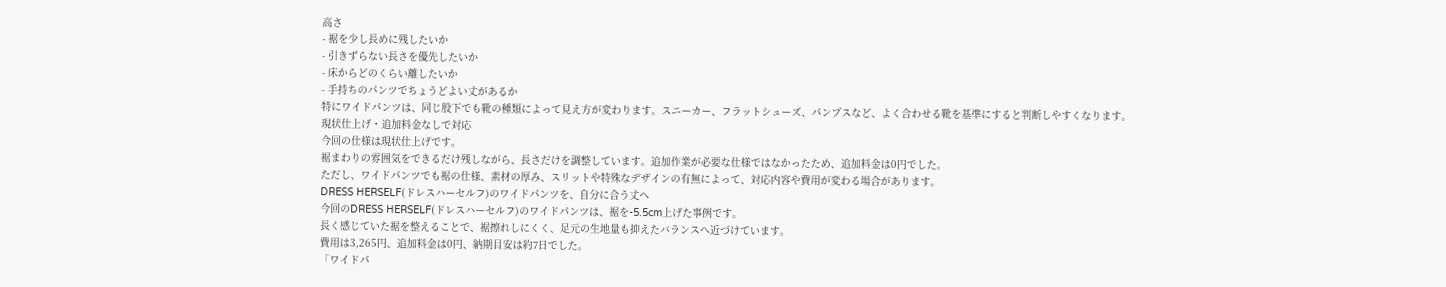高さ
- 裾を少し長めに残したいか
- 引きずらない長さを優先したいか
- 床からどのくらい離したいか
- 手持ちのパンツでちょうどよい丈があるか
特にワイドパンツは、同じ股下でも靴の種類によって見え方が変わります。スニーカー、フラットシューズ、パンプスなど、よく合わせる靴を基準にすると判断しやすくなります。
現状仕上げ・追加料金なしで対応
今回の仕様は現状仕上げです。
裾まわりの雰囲気をできるだけ残しながら、長さだけを調整しています。追加作業が必要な仕様ではなかったため、追加料金は0円でした。
ただし、ワイドパンツでも裾の仕様、素材の厚み、スリットや特殊なデザインの有無によって、対応内容や費用が変わる場合があります。
DRESS HERSELF(ドレスハーセルフ)のワイドパンツを、自分に合う丈へ
今回のDRESS HERSELF(ドレスハーセルフ)のワイドパンツは、裾を-5.5cm上げた事例です。
長く感じていた裾を整えることで、裾擦れしにくく、足元の生地量も抑えたバランスへ近づけています。
費用は3,265円、追加料金は0円、納期目安は約7日でした。
「ワイドパ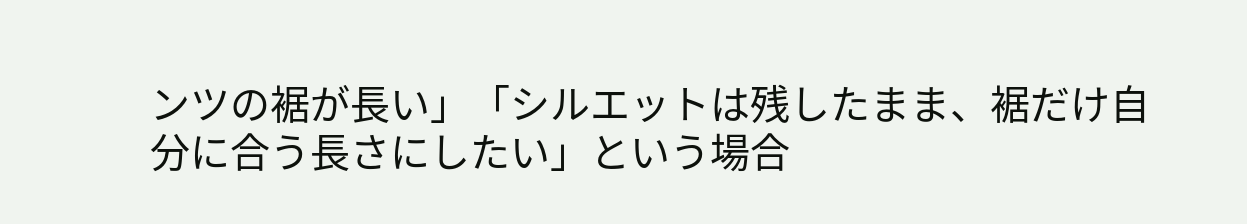ンツの裾が長い」「シルエットは残したまま、裾だけ自分に合う長さにしたい」という場合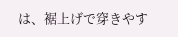は、裾上げで穿きやす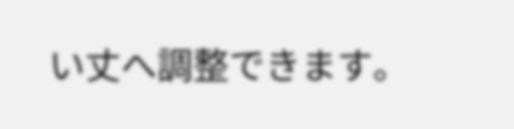い丈へ調整できます。